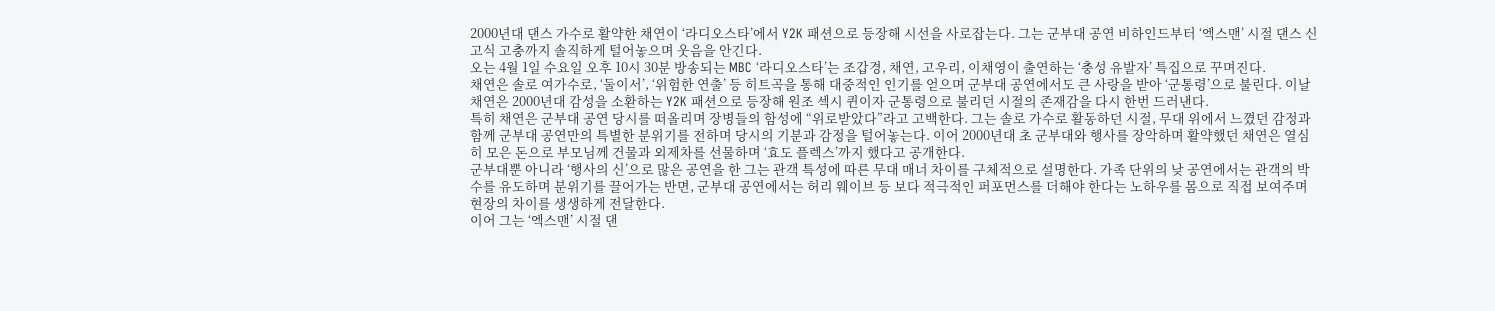2000년대 댄스 가수로 활약한 채연이 ‘라디오스타’에서 Y2K 패션으로 등장해 시선을 사로잡는다. 그는 군부대 공연 비하인드부터 ‘엑스맨’ 시절 댄스 신고식 고충까지 솔직하게 털어놓으며 웃음을 안긴다.
오는 4월 1일 수요일 오후 10시 30분 방송되는 MBC ‘라디오스타’는 조갑경, 채연, 고우리, 이채영이 출연하는 ‘충성 유발자’ 특집으로 꾸며진다.
채연은 솔로 여가수로, ‘둘이서’, ‘위험한 연출’ 등 히트곡을 통해 대중적인 인기를 얻으며 군부대 공연에서도 큰 사랑을 받아 ‘군통령’으로 불린다. 이날 채연은 2000년대 감성을 소환하는 Y2K 패션으로 등장해 원조 섹시 퀸이자 군통령으로 불리던 시절의 존재감을 다시 한번 드러낸다.
특히 채연은 군부대 공연 당시를 떠올리며 장병들의 함성에 “위로받았다”라고 고백한다. 그는 솔로 가수로 활동하던 시절, 무대 위에서 느꼈던 감정과 함께 군부대 공연만의 특별한 분위기를 전하며 당시의 기분과 감정을 털어놓는다. 이어 2000년대 초 군부대와 행사를 장악하며 활약했던 채연은 열심히 모은 돈으로 부모님께 건물과 외제차를 선물하며 ‘효도 플렉스’까지 했다고 공개한다.
군부대뿐 아니라 ‘행사의 신’으로 많은 공연을 한 그는 관객 특성에 따른 무대 매너 차이를 구체적으로 설명한다. 가족 단위의 낮 공연에서는 관객의 박수를 유도하며 분위기를 끌어가는 반면, 군부대 공연에서는 허리 웨이브 등 보다 적극적인 퍼포먼스를 더해야 한다는 노하우를 몸으로 직접 보여주며 현장의 차이를 생생하게 전달한다.
이어 그는 ‘엑스맨’ 시절 댄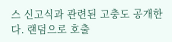스 신고식과 관련된 고충도 공개한다. 랜덤으로 호출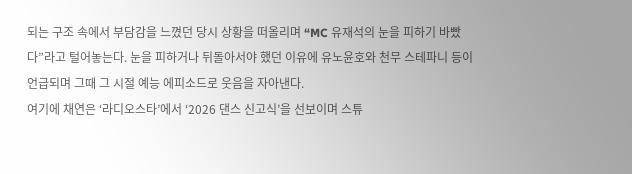되는 구조 속에서 부담감을 느꼈던 당시 상황을 떠올리며 “MC 유재석의 눈을 피하기 바빴다”라고 털어놓는다. 눈을 피하거나 뒤돌아서야 했던 이유에 유노윤호와 천무 스테파니 등이 언급되며 그때 그 시절 예능 에피소드로 웃음을 자아낸다.
여기에 채연은 ‘라디오스타’에서 ‘2026 댄스 신고식’을 선보이며 스튜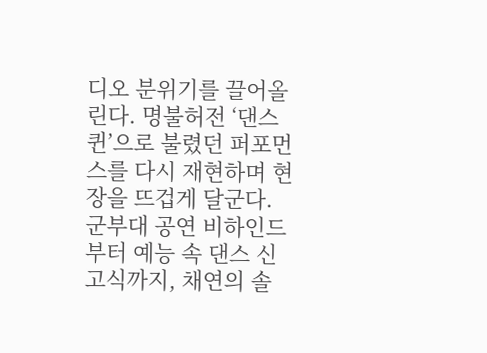디오 분위기를 끌어올린다. 명불허전 ‘댄스 퀸’으로 불렸던 퍼포먼스를 다시 재현하며 현장을 뜨겁게 달군다.
군부대 공연 비하인드부터 예능 속 댄스 신고식까지, 채연의 솔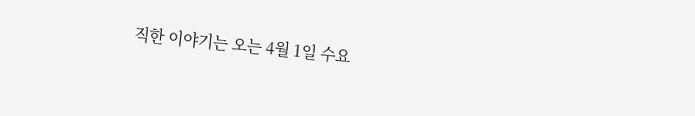직한 이야기는 오는 4월 1일 수요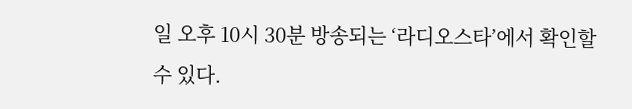일 오후 10시 30분 방송되는 ‘라디오스타’에서 확인할 수 있다.